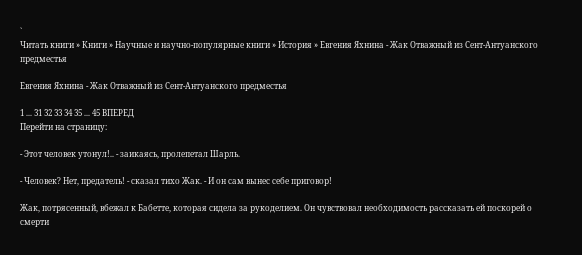`
Читать книги » Книги » Научные и научно-популярные книги » История » Евгения Яхнина - Жак Отважный из Сент-Антуанского предместья

Евгения Яхнина - Жак Отважный из Сент-Антуанского предместья

1 ... 31 32 33 34 35 ... 45 ВПЕРЕД
Перейти на страницу:

- Этот человек утонул!.. - заикаясь, пролепетал Шарль.

- Человек? Нет, предатель! - сказал тихо Жак. - И он сам вынес себе приговор!

Жак, потрясенный, вбежал к Бабетте, которая сидела за рукоделием. Он чувствовал необходимость рассказать ей поскорей о смерти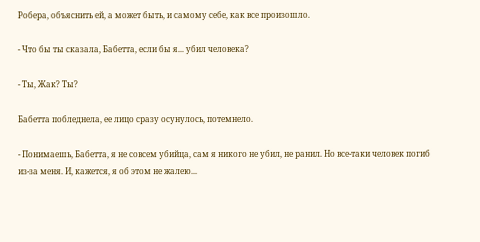Робера, объяснить ей, а может быть, и самому себе, как все произошло.

- Что бы ты сказала, Бабетта, если бы я... убил человека?

- Ты, Жак? Ты?

Бабетта побледнела, ее лицо сразу осунулось, потемнело.

- Понимаешь, Бабетта, я не совсем убийца, сам я никого не убил, не ранил. Но все-таки человек погиб из-за меня. И, кажется, я об этом не жалею...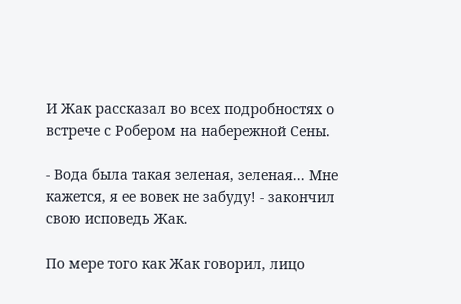И Жак рассказал во всех подробностях о встрече с Робером на набережной Сены.

- Вода была такая зеленая, зеленая... Мне кажется, я ее вовек не забуду! - закончил свою исповедь Жак.

По мере того как Жак говорил, лицо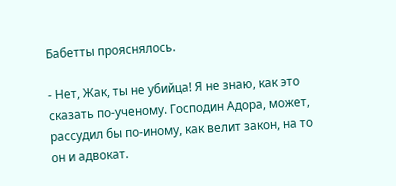Бабетты прояснялось.

- Нет, Жак, ты не убийца! Я не знаю, как это сказать по-ученому. Господин Адора, может, рассудил бы по-иному, как велит закон, на то он и адвокат.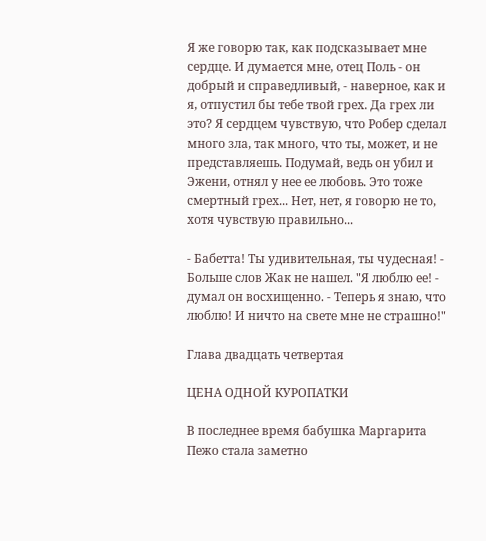Я же говорю так, как подсказывает мне сердце. И думается мне, отец Поль - он добрый и справедливый, - наверное, как и я, отпустил бы тебе твой грех. Да грех ли это? Я сердцем чувствую, что Робер сделал много зла, так много, что ты, может, и не представляешь. Подумай, ведь он убил и Эжени, отнял у нее ее любовь. Это тоже смертный грех... Нет, нет, я говорю не то, хотя чувствую правильно...

- Бабетта! Ты удивительная, ты чудесная! - Больше слов Жак не нашел. "Я люблю ее! - думал он восхищенно. - Теперь я знаю, что люблю! И ничто на свете мне не страшно!"

Глава двадцать четвертая

ЦЕНА ОДНОЙ КУРОПАТКИ

В последнее время бабушка Маргарита Пежо стала заметно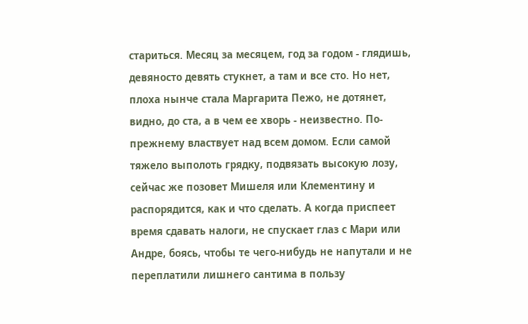стариться. Месяц за месяцем, год за годом - глядишь, девяносто девять стукнет, а там и все сто. Но нет, плоха нынче стала Маргарита Пежо, не дотянет, видно, до ста, а в чем ее хворь - неизвестно. По-прежнему властвует над всем домом. Если самой тяжело выполоть грядку, подвязать высокую лозу, сейчас же позовет Мишеля или Клементину и распорядится, как и что сделать. А когда приспеет время сдавать налоги, не спускает глаз с Мари или Андре, боясь, чтобы те чего-нибудь не напутали и не переплатили лишнего сантима в пользу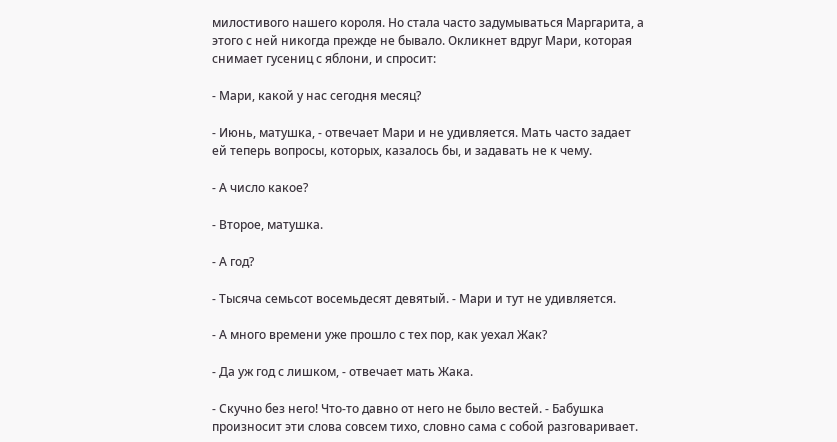милостивого нашего короля. Но стала часто задумываться Маргарита, а этого с ней никогда прежде не бывало. Окликнет вдруг Мари, которая снимает гусениц с яблони, и спросит:

- Мари, какой у нас сегодня месяц?

- Июнь, матушка, - отвечает Мари и не удивляется. Мать часто задает ей теперь вопросы, которых, казалось бы, и задавать не к чему.

- А число какое?

- Второе, матушка.

- А год?

- Тысяча семьсот восемьдесят девятый. - Мари и тут не удивляется.

- А много времени уже прошло с тех пор, как уехал Жак?

- Да уж год с лишком, - отвечает мать Жака.

- Скучно без него! Что-то давно от него не было вестей. - Бабушка произносит эти слова совсем тихо, словно сама с собой разговаривает.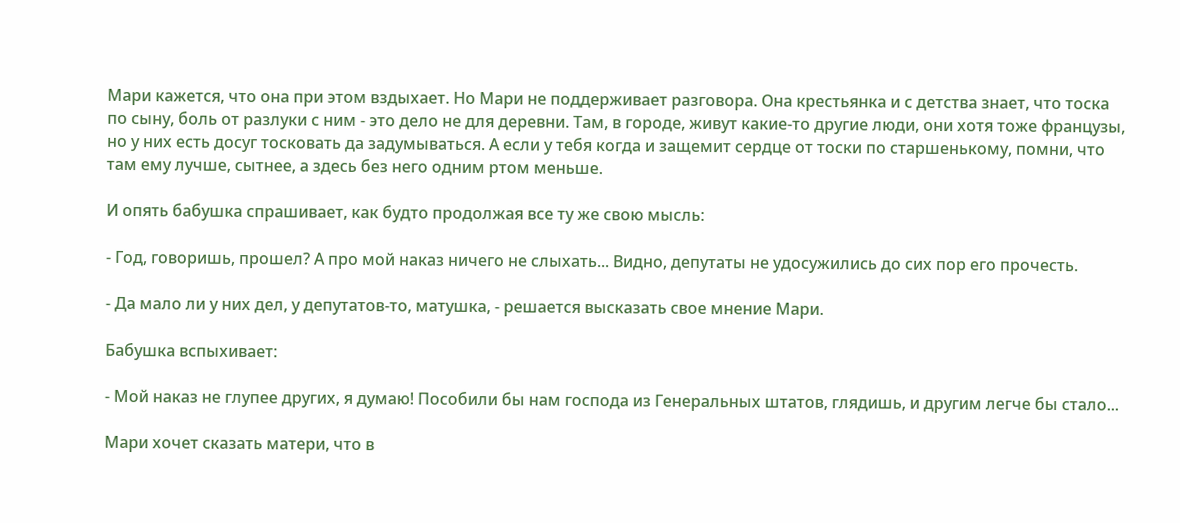Мари кажется, что она при этом вздыхает. Но Мари не поддерживает разговора. Она крестьянка и с детства знает, что тоска по сыну, боль от разлуки с ним - это дело не для деревни. Там, в городе, живут какие-то другие люди, они хотя тоже французы, но у них есть досуг тосковать да задумываться. А если у тебя когда и защемит сердце от тоски по старшенькому, помни, что там ему лучше, сытнее, а здесь без него одним ртом меньше.

И опять бабушка спрашивает, как будто продолжая все ту же свою мысль:

- Год, говоришь, прошел? А про мой наказ ничего не слыхать... Видно, депутаты не удосужились до сих пор его прочесть.

- Да мало ли у них дел, у депутатов-то, матушка, - решается высказать свое мнение Мари.

Бабушка вспыхивает:

- Мой наказ не глупее других, я думаю! Пособили бы нам господа из Генеральных штатов, глядишь, и другим легче бы стало...

Мари хочет сказать матери, что в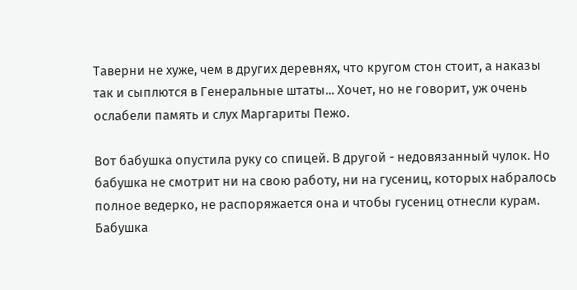Таверни не хуже, чем в других деревнях, что кругом стон стоит, а наказы так и сыплются в Генеральные штаты... Хочет, но не говорит, уж очень ослабели память и слух Маргариты Пежо.

Вот бабушка опустила руку со спицей. В другой - недовязанный чулок. Но бабушка не смотрит ни на свою работу, ни на гусениц, которых набралось полное ведерко, не распоряжается она и чтобы гусениц отнесли курам. Бабушка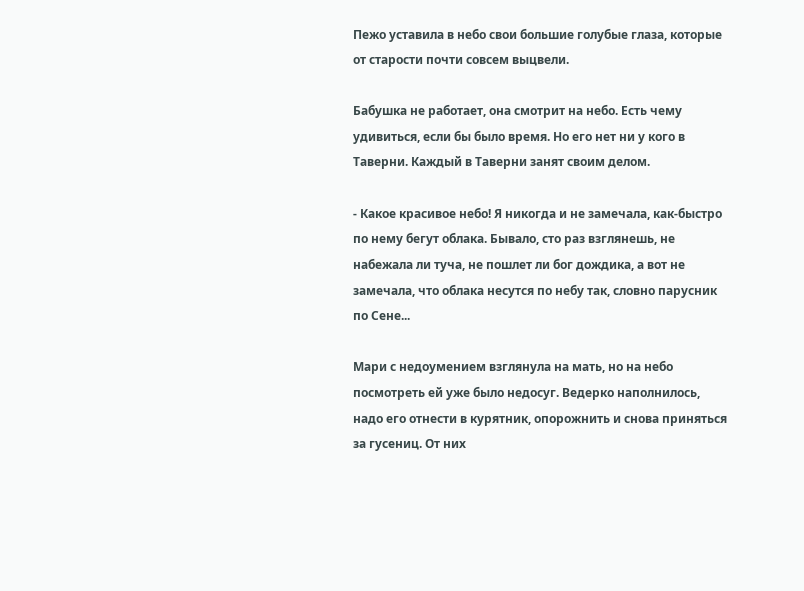Пежо уставила в небо свои большие голубые глаза, которые от старости почти совсем выцвели.

Бабушка не работает, она смотрит на небо. Есть чему удивиться, если бы было время. Но его нет ни у кого в Таверни. Каждый в Таверни занят своим делом.

- Какое красивое небо! Я никогда и не замечала, как-быстро по нему бегут облака. Бывало, сто раз взглянешь, не набежала ли туча, не пошлет ли бог дождика, а вот не замечала, что облака несутся по небу так, словно парусник по Сене...

Мари с недоумением взглянула на мать, но на небо посмотреть ей уже было недосуг. Ведерко наполнилось, надо его отнести в курятник, опорожнить и снова приняться за гусениц. От них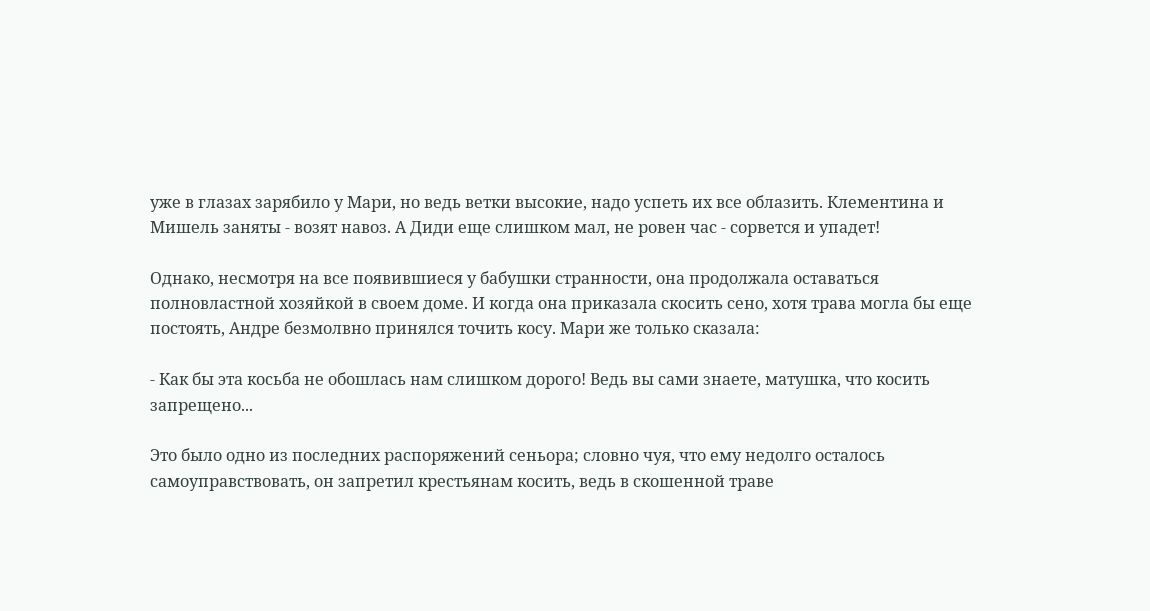уже в глазах зарябило у Мари, но ведь ветки высокие, надо успеть их все облазить. Клементина и Мишель заняты - возят навоз. А Диди еще слишком мал, не ровен час - сорвется и упадет!

Однако, несмотря на все появившиеся у бабушки странности, она продолжала оставаться полновластной хозяйкой в своем доме. И когда она приказала скосить сено, хотя трава могла бы еще постоять, Андре безмолвно принялся точить косу. Мари же только сказала:

- Как бы эта косьба не обошлась нам слишком дорого! Ведь вы сами знаете, матушка, что косить запрещено...

Это было одно из последних распоряжений сеньора; словно чуя, что ему недолго осталось самоуправствовать, он запретил крестьянам косить, ведь в скошенной траве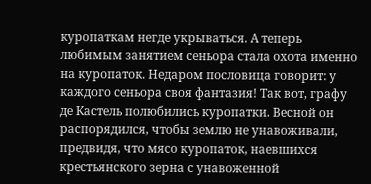куропаткам негде укрываться. А теперь любимым занятием сеньора стала охота именно на куропаток. Недаром пословица говорит: у каждого сеньора своя фантазия! Так вот, графу де Кастель полюбились куропатки. Весной он распорядился, чтобы землю не унавоживали, предвидя, что мясо куропаток, наевшихся крестьянского зерна с унавоженной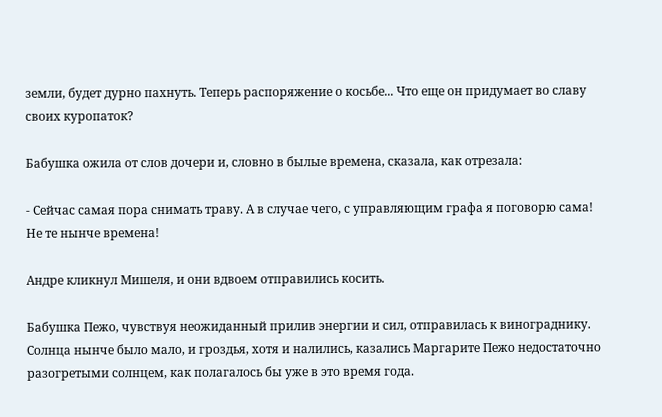земли, будет дурно пахнуть. Теперь распоряжение о косьбе... Что еще он придумает во славу своих куропаток?

Бабушка ожила от слов дочери и, словно в былые времена, сказала, как отрезала:

- Сейчас самая пора снимать траву. А в случае чего, с управляющим графа я поговорю сама! Не те нынче времена!

Андре кликнул Мишеля, и они вдвоем отправились косить.

Бабушка Пежо, чувствуя неожиданный прилив энергии и сил, отправилась к винограднику. Солнца нынче было мало, и гроздья, хотя и налились, казались Маргарите Пежо недостаточно разогретыми солнцем, как полагалось бы уже в это время года.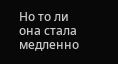Но то ли она стала медленно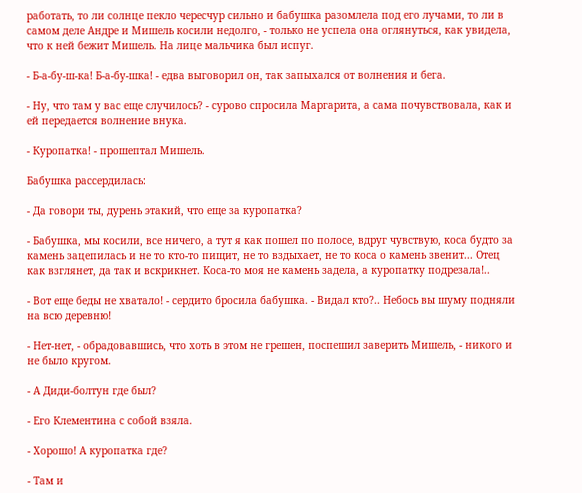работать, то ли солнце пекло чересчур сильно и бабушка разомлела под его лучами, то ли в самом деле Андре и Мишель косили недолго, - только не успела она оглянуться, как увидела, что к ней бежит Мишель. На лице мальчика был испуг.

- Б-а-бу-ш-ка! Б-а-бу-шка! - едва выговорил он, так запыхался от волнения и бега.

- Ну, что там у вас еще случилось? - сурово спросила Маргарита, а сама почувствовала, как и ей передается волнение внука.

- Куропатка! - прошептал Мишель.

Бабушка рассердилась:

- Да говори ты, дурень этакий, что еще за куропатка?

- Бабушка, мы косили, все ничего, а тут я как пошел по полосе, вдруг чувствую, коса будто за камень зацепилась и не то кто-то пищит, не то вздыхает, не то коса о камень звенит... Отец как взглянет, да так и вскрикнет. Коса-то моя не камень задела, а куропатку подрезала!..

- Вот еще беды не хватало! - сердито бросила бабушка. - Видал кто?.. Небось вы шуму подняли на всю деревню!

- Нет-нет, - обрадовавшись, что хоть в этом не грешен, поспешил заверить Мишель, - никого и не было кругом.

- А Диди-болтун где был?

- Его Клементина с собой взяла.

- Хорошо! А куропатка где?

- Там и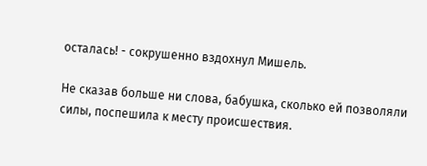осталась! - сокрушенно вздохнул Мишель.

Не сказав больше ни слова, бабушка, сколько ей позволяли силы, поспешила к месту происшествия.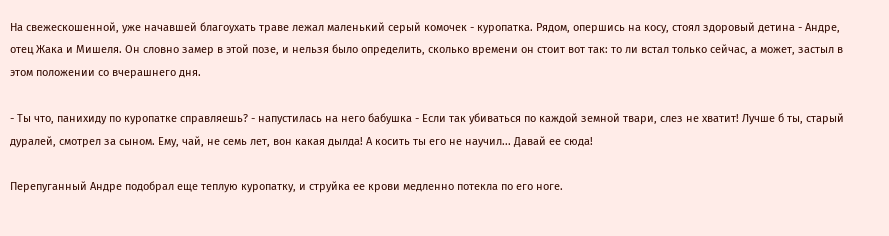На свежескошенной, уже начавшей благоухать траве лежал маленький серый комочек - куропатка. Рядом, опершись на косу, стоял здоровый детина - Андре, отец Жака и Мишеля. Он словно замер в этой позе, и нельзя было определить, сколько времени он стоит вот так: то ли встал только сейчас, а может, застыл в этом положении со вчерашнего дня.

- Ты что, панихиду по куропатке справляешь? - напустилась на него бабушка - Если так убиваться по каждой земной твари, слез не хватит! Лучше б ты, старый дуралей, смотрел за сыном. Ему, чай, не семь лет, вон какая дылда! А косить ты его не научил... Давай ее сюда!

Перепуганный Андре подобрал еще теплую куропатку, и струйка ее крови медленно потекла по его ноге.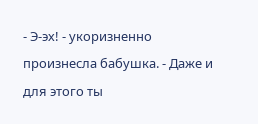- Э-эх! - укоризненно произнесла бабушка. - Даже и для этого ты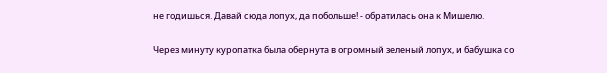не годишься. Давай сюда лопух, да побольше! - обратилась она к Мишелю.

Через минуту куропатка была обернута в огромный зеленый лопух, и бабушка со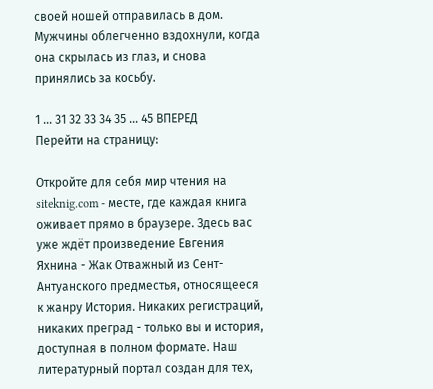своей ношей отправилась в дом. Мужчины облегченно вздохнули, когда она скрылась из глаз, и снова принялись за косьбу.

1 ... 31 32 33 34 35 ... 45 ВПЕРЕД
Перейти на страницу:

Откройте для себя мир чтения на siteknig.com - месте, где каждая книга оживает прямо в браузере. Здесь вас уже ждёт произведение Евгения Яхнина - Жак Отважный из Сент-Антуанского предместья, относящееся к жанру История. Никаких регистраций, никаких преград - только вы и история, доступная в полном формате. Наш литературный портал создан для тех,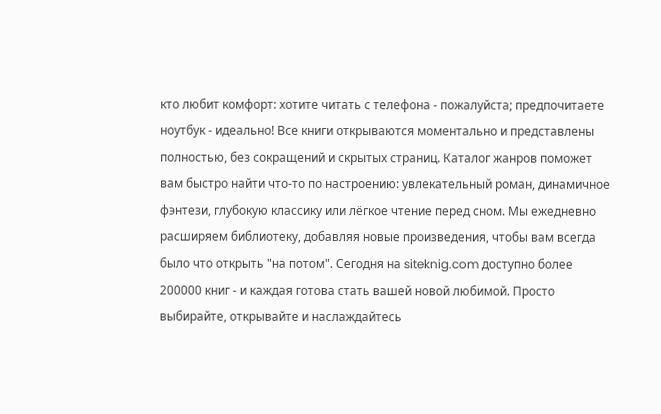кто любит комфорт: хотите читать с телефона - пожалуйста; предпочитаете ноутбук - идеально! Все книги открываются моментально и представлены полностью, без сокращений и скрытых страниц. Каталог жанров поможет вам быстро найти что-то по настроению: увлекательный роман, динамичное фэнтези, глубокую классику или лёгкое чтение перед сном. Мы ежедневно расширяем библиотеку, добавляя новые произведения, чтобы вам всегда было что открыть "на потом". Сегодня на siteknig.com доступно более 200000 книг - и каждая готова стать вашей новой любимой. Просто выбирайте, открывайте и наслаждайтесь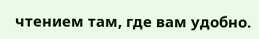чтением там, где вам удобно.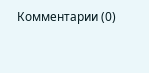Комментарии (0)